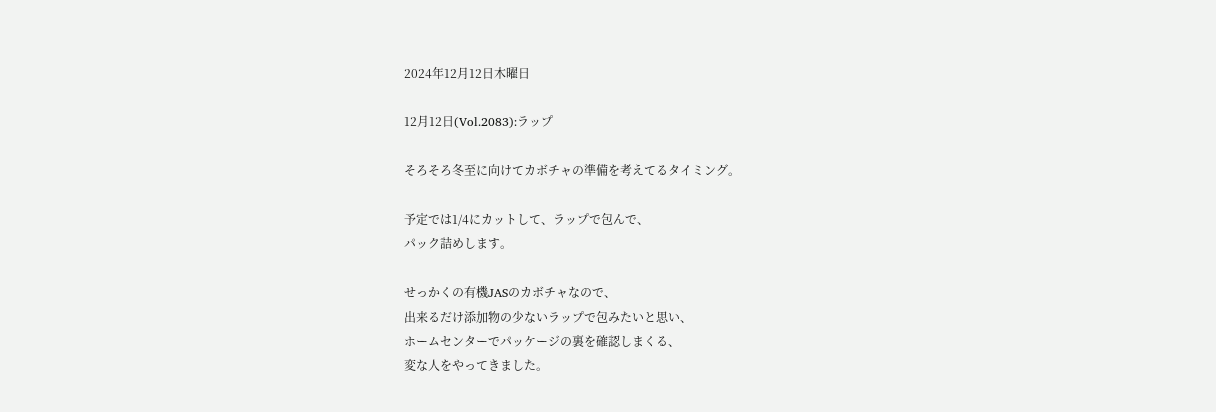2024年12月12日木曜日

12月12日(Vol.2083):ラップ

そろそろ冬至に向けてカボチャの準備を考えてるタイミング。

予定では1/4にカットして、ラップで包んで、
パック詰めします。

せっかくの有機JASのカボチャなので、
出来るだけ添加物の少ないラップで包みたいと思い、
ホームセンターでパッケージの裏を確認しまくる、
変な人をやってきました。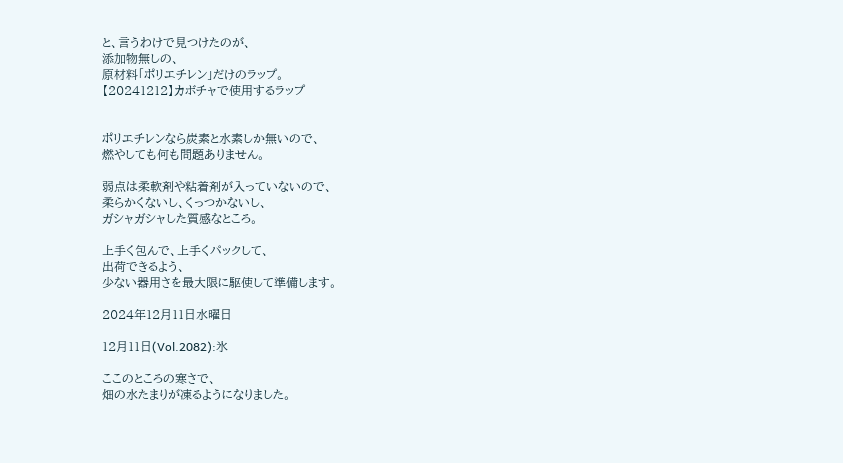と、言うわけで見つけたのが、
添加物無しの、
原材料「ポリエチレン」だけのラップ。
【20241212】カボチャで使用するラップ


ポリエチレンなら炭素と水素しか無いので、
燃やしても何も問題ありません。

弱点は柔軟剤や粘着剤が入っていないので、
柔らかくないし、くっつかないし、
ガシャガシャした質感なところ。

上手く包んで、上手くパックして、
出荷できるよう、
少ない器用さを最大限に駆使して準備します。

2024年12月11日水曜日

12月11日(Vol.2082):氷

ここのところの寒さで、
畑の水たまりが凍るようになりました。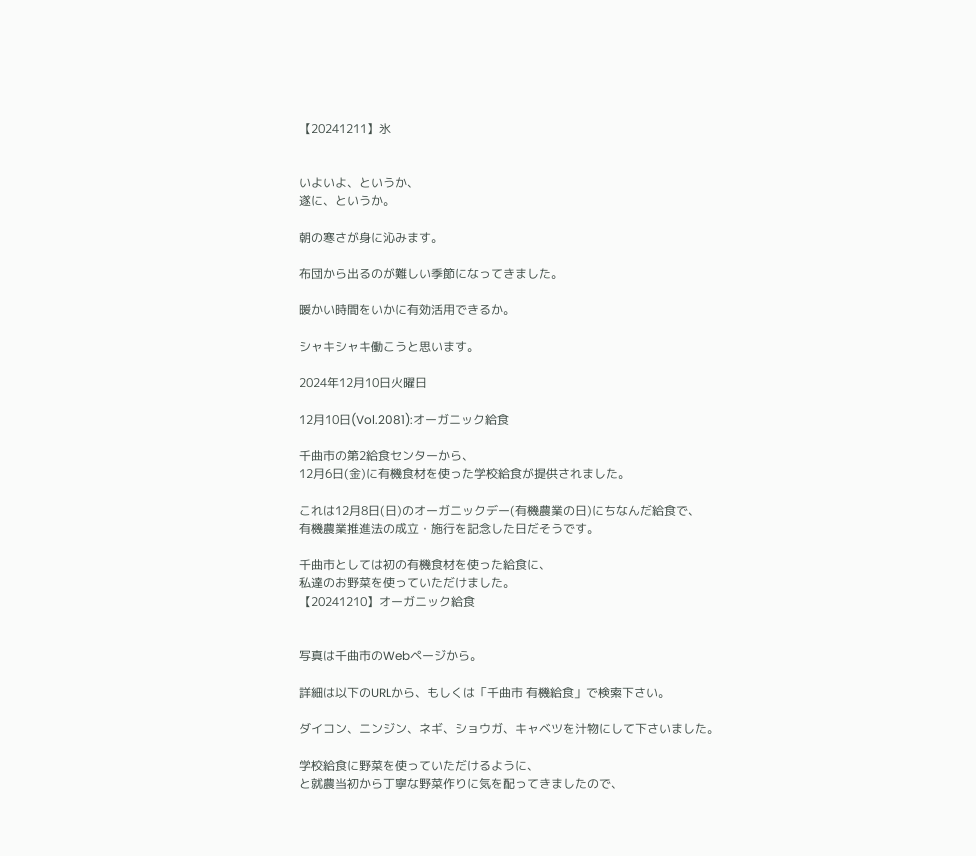【20241211】氷


いよいよ、というか、
遂に、というか。

朝の寒さが身に沁みます。

布団から出るのが難しい季節になってきました。

暖かい時間をいかに有効活用できるか。

シャキシャキ働こうと思います。

2024年12月10日火曜日

12月10日(Vol.2081):オーガニック給食

千曲市の第2給食センターから、
12月6日(金)に有機食材を使った学校給食が提供されました。

これは12月8日(日)のオーガニックデー(有機農業の日)にちなんだ給食で、
有機農業推進法の成立・施行を記念した日だそうです。

千曲市としては初の有機食材を使った給食に、
私達のお野菜を使っていただけました。
【20241210】オーガニック給食


写真は千曲市のWebページから。

詳細は以下のURLから、もしくは「千曲市 有機給食」で検索下さい。

ダイコン、ニンジン、ネギ、ショウガ、キャベツを汁物にして下さいました。

学校給食に野菜を使っていただけるように、
と就農当初から丁寧な野菜作りに気を配ってきましたので、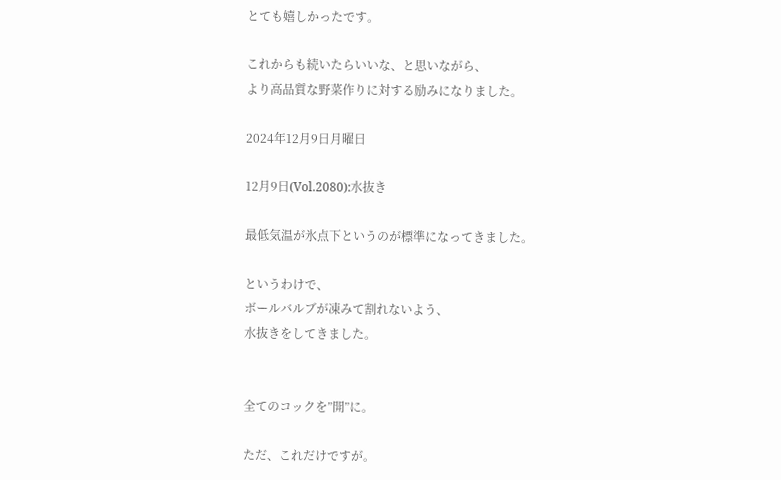とても嬉しかったです。

これからも続いたらいいな、と思いながら、
より高品質な野菜作りに対する励みになりました。

2024年12月9日月曜日

12月9日(Vol.2080):水抜き

最低気温が氷点下というのが標準になってきました。

というわけで、
ボールバルブが凍みて割れないよう、
水抜きをしてきました。


全てのコックを”開”に。

ただ、これだけですが。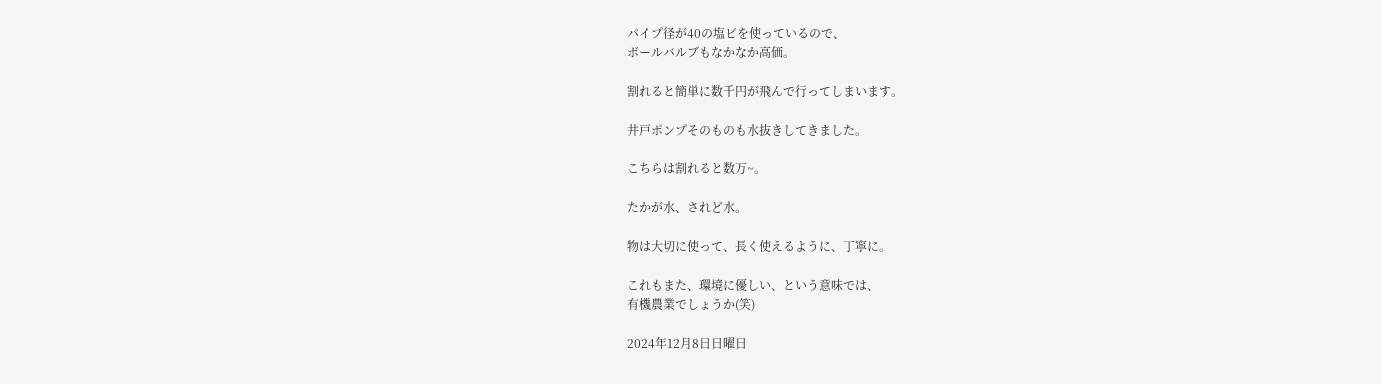パイプ径が40の塩ビを使っているので、
ボールバルブもなかなか高価。

割れると簡単に数千円が飛んで行ってしまいます。

井戸ポンプそのものも水抜きしてきました。

こちらは割れると数万~。

たかが水、されど水。

物は大切に使って、長く使えるように、丁寧に。

これもまた、環境に優しい、という意味では、
有機農業でしょうか(笑)

2024年12月8日日曜日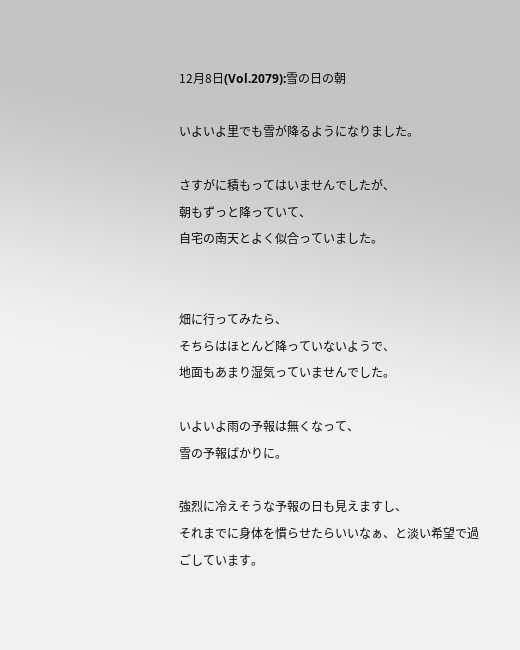12月8日(Vol.2079):雪の日の朝

いよいよ里でも雪が降るようになりました。

さすがに積もってはいませんでしたが、
朝もずっと降っていて、
自宅の南天とよく似合っていました。


畑に行ってみたら、
そちらはほとんど降っていないようで、
地面もあまり湿気っていませんでした。

いよいよ雨の予報は無くなって、
雪の予報ばかりに。

強烈に冷えそうな予報の日も見えますし、
それまでに身体を慣らせたらいいなぁ、と淡い希望で過ごしています。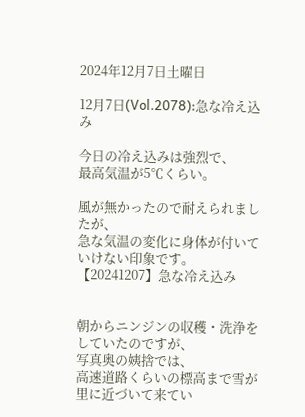2024年12月7日土曜日

12月7日(Vol.2078):急な冷え込み

今日の冷え込みは強烈で、
最高気温が5℃くらい。

風が無かったので耐えられましたが、
急な気温の変化に身体が付いていけない印象です。
【20241207】急な冷え込み


朝からニンジンの収穫・洗浄をしていたのですが、
写真奥の姨捨では、
高速道路くらいの標高まで雪が里に近づいて来てい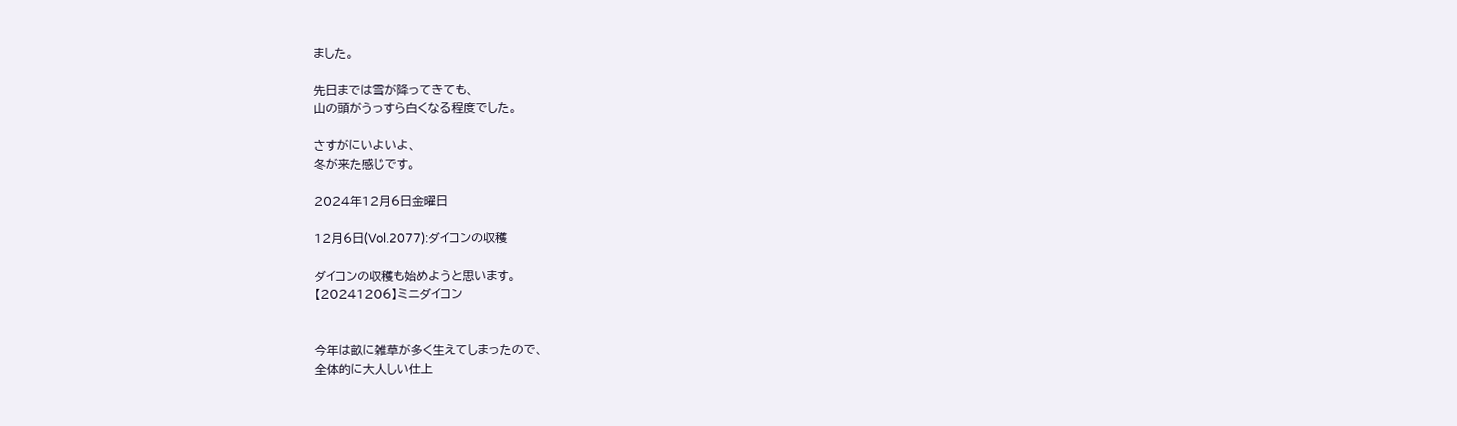ました。

先日までは雪が降ってきても、
山の頭がうっすら白くなる程度でした。

さすがにいよいよ、
冬が来た感じです。

2024年12月6日金曜日

12月6日(Vol.2077):ダイコンの収穫

ダイコンの収穫も始めようと思います。
【20241206】ミニダイコン


今年は畝に雑草が多く生えてしまったので、
全体的に大人しい仕上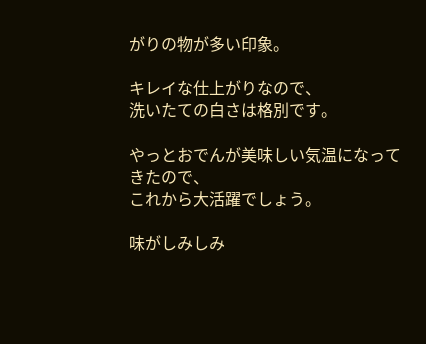がりの物が多い印象。

キレイな仕上がりなので、
洗いたての白さは格別です。

やっとおでんが美味しい気温になってきたので、
これから大活躍でしょう。

味がしみしみ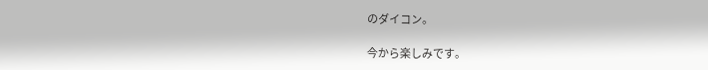のダイコン。

今から楽しみです。